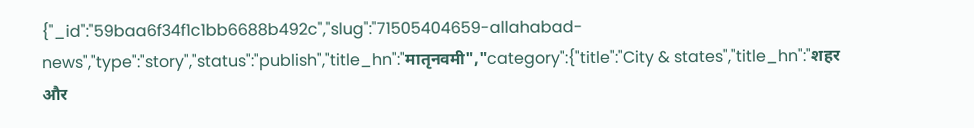{"_id":"59baa6f34f1c1bb6688b492c","slug":"71505404659-allahabad-news","type":"story","status":"publish","title_hn":"मातृनवमी","category":{"title":"City & states","title_hn":"शहर और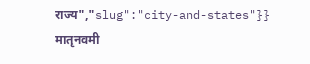राज्य","slug":"city-and-states"}}
मातृनवमी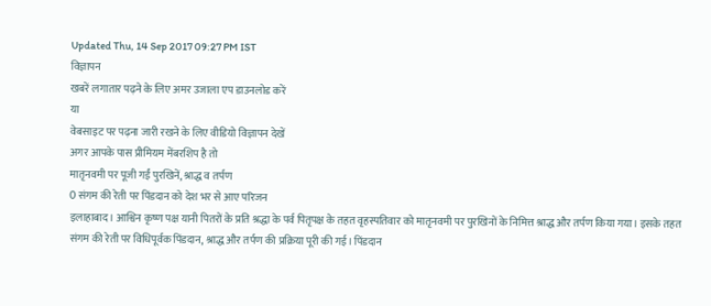Updated Thu, 14 Sep 2017 09:27 PM IST
विज्ञापन
खबरें लगातार पढ़ने के लिए अमर उजाला एप डाउनलोड करें
या
वेबसाइट पर पढ़ना जारी रखने के लिए वीडियो विज्ञापन देखें
अगर आपके पास प्रीमियम मेंबरशिप है तो
मातृनवमी पर पूजी गईं पुरखिनें, श्राद्ध व तर्पण
0 संगम की रेती पर पिंडदान को देश भर से आए परिजन
इलाहाबाद। आश्विन कृष्ण पक्ष यानी पितरों के प्रति श्रद्धा के पर्व पितृपक्ष के तहत वृहस्पतिवार को मातृनवमी पर पुरखिनों के निमित्त श्राद्ध और तर्पण किया गया। इसके तहत संगम की रेती पर विधिपूर्वक पिंडदान, श्राद्ध और तर्पण की प्रक्रिया पूरी की गई। पिंडदान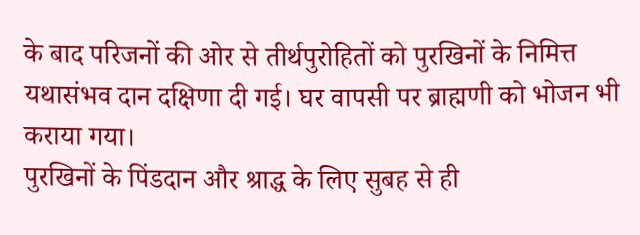के बाद परिजनों की ओर से तीर्थपुरोहितों को पुरखिनों के निमित्त यथासंभव दान दक्षिणा दी गई। घर वापसी पर ब्राह्मणी को भोजन भी कराया गया।
पुरखिनों के पिंडदान और श्राद्ध के लिए सुबह से ही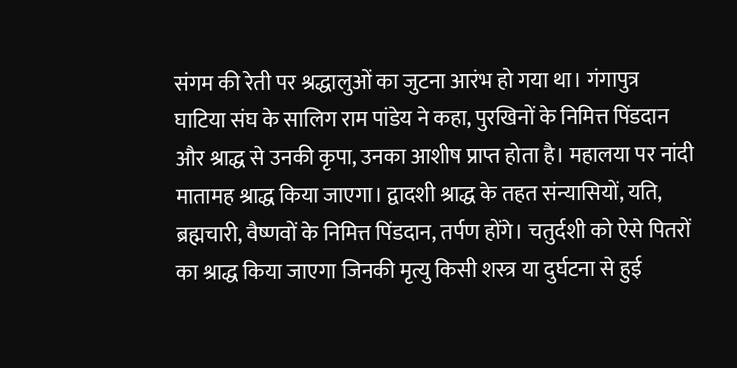संगम की रेती पर श्रद्धालुओं का जुटना आरंभ हो गया था। गंगापुत्र घाटिया संघ के सालिग राम पांडेय ने कहा, पुरखिनों के निमित्त पिंडदान और श्राद्ध से उनकी कृपा, उनका आशीष प्राप्त होता है। महालया पर नांदी मातामह श्राद्ध किया जाएगा। द्वादशी श्राद्ध के तहत संन्यासियों, यति, ब्रह्मचारी, वैष्णवों के निमित्त पिंडदान, तर्पण होंगे। चतुर्दशी को ऐसे पितरों का श्राद्ध किया जाएगा जिनकी मृत्यु किसी शस्त्र या दुर्घटना से हुई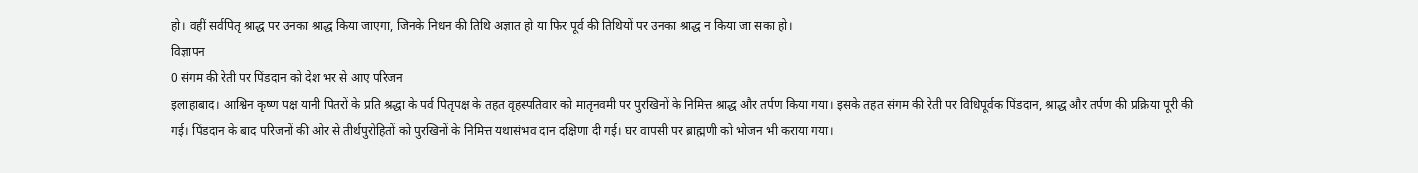हो। वहीं सर्वपितृ श्राद्ध पर उनका श्राद्ध किया जाएगा, जिनके निधन की तिथि अज्ञात हो या फिर पूर्व की तिथियों पर उनका श्राद्ध न किया जा सका हो।
विज्ञापन
0 संगम की रेती पर पिंडदान को देश भर से आए परिजन
इलाहाबाद। आश्विन कृष्ण पक्ष यानी पितरों के प्रति श्रद्धा के पर्व पितृपक्ष के तहत वृहस्पतिवार को मातृनवमी पर पुरखिनों के निमित्त श्राद्ध और तर्पण किया गया। इसके तहत संगम की रेती पर विधिपूर्वक पिंडदान, श्राद्ध और तर्पण की प्रक्रिया पूरी की गई। पिंडदान के बाद परिजनों की ओर से तीर्थपुरोहितों को पुरखिनों के निमित्त यथासंभव दान दक्षिणा दी गई। घर वापसी पर ब्राह्मणी को भोजन भी कराया गया।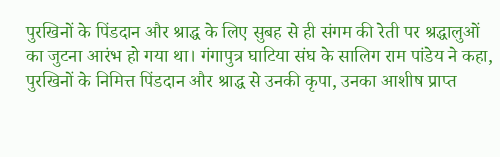पुरखिनों के पिंडदान और श्राद्ध के लिए सुबह से ही संगम की रेती पर श्रद्धालुओं का जुटना आरंभ हो गया था। गंगापुत्र घाटिया संघ के सालिग राम पांडेय ने कहा, पुरखिनों के निमित्त पिंडदान और श्राद्ध से उनकी कृपा, उनका आशीष प्राप्त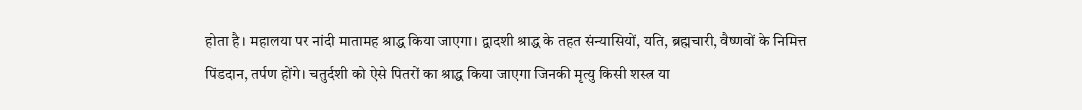होता है। महालया पर नांदी मातामह श्राद्ध किया जाएगा। द्वादशी श्राद्ध के तहत संन्यासियों, यति, ब्रह्मचारी, वैष्णवों के निमित्त पिंडदान, तर्पण होंगे। चतुर्दशी को ऐसे पितरों का श्राद्ध किया जाएगा जिनकी मृत्यु किसी शस्त्र या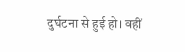दुर्घटना से हुई हो। वहीं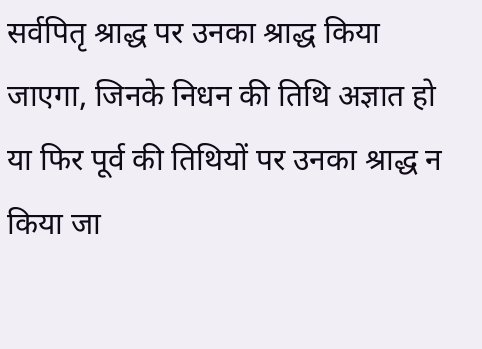सर्वपितृ श्राद्ध पर उनका श्राद्ध किया जाएगा, जिनके निधन की तिथि अज्ञात हो या फिर पूर्व की तिथियों पर उनका श्राद्ध न किया जा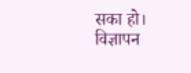सका हो।
विज्ञापन